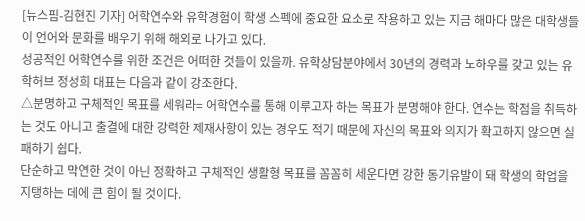[뉴스핌-김현진 기자] 어학연수와 유학경험이 학생 스펙에 중요한 요소로 작용하고 있는 지금 해마다 많은 대학생들이 언어와 문화를 배우기 위해 해외로 나가고 있다.
성공적인 어학연수를 위한 조건은 어떠한 것들이 있을까. 유학상담분야에서 30년의 경력과 노하우를 갖고 있는 유학허브 정성희 대표는 다음과 같이 강조한다.
△분명하고 구체적인 목표를 세워라= 어학연수를 통해 이루고자 하는 목표가 분명해야 한다. 연수는 학점을 취득하는 것도 아니고 출결에 대한 강력한 제재사항이 있는 경우도 적기 때문에 자신의 목표와 의지가 확고하지 않으면 실패하기 쉽다.
단순하고 막연한 것이 아닌 정확하고 구체적인 생활형 목표를 꼼꼼히 세운다면 강한 동기유발이 돼 학생의 학업을 지탱하는 데에 큰 힘이 될 것이다.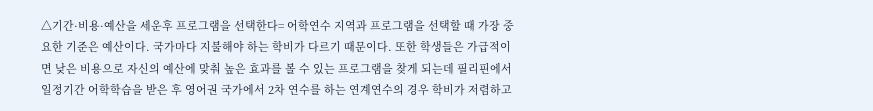△기간·비용·예산을 세운후 프로그램을 선택한다= 어학연수 지역과 프로그램을 선택할 때 가장 중요한 기준은 예산이다. 국가마다 지불해야 하는 학비가 다르기 때문이다. 또한 학생들은 가급적이면 낮은 비용으로 자신의 예산에 맞춰 높은 효과를 볼 수 있는 프로그램을 찾게 되는데 필리핀에서 일정기간 어학학습을 받은 후 영어권 국가에서 2차 연수를 하는 연계연수의 경우 학비가 저렴하고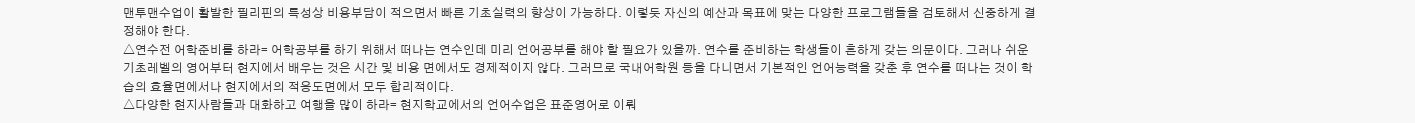맨투맨수업이 활발한 필리핀의 특성상 비용부담이 적으면서 빠른 기초실력의 향상이 가능하다. 이렇듯 자신의 예산과 목표에 맞는 다양한 프로그램들을 검토해서 신중하게 결정해야 한다.
△연수전 어학준비를 하라= 어학공부를 하기 위해서 떠나는 연수인데 미리 언어공부를 해야 할 필요가 있을까. 연수를 준비하는 학생들이 흔하게 갖는 의문이다. 그러나 쉬운 기초레벨의 영어부터 현지에서 배우는 것은 시간 및 비용 면에서도 경제적이지 않다. 그러므로 국내어학원 등을 다니면서 기본적인 언어능력을 갖춘 후 연수를 떠나는 것이 학습의 효율면에서나 현지에서의 적응도면에서 모두 합리적이다.
△다양한 현지사람들과 대화하고 여행을 많이 하라= 현지학교에서의 언어수업은 표준영어로 이뤄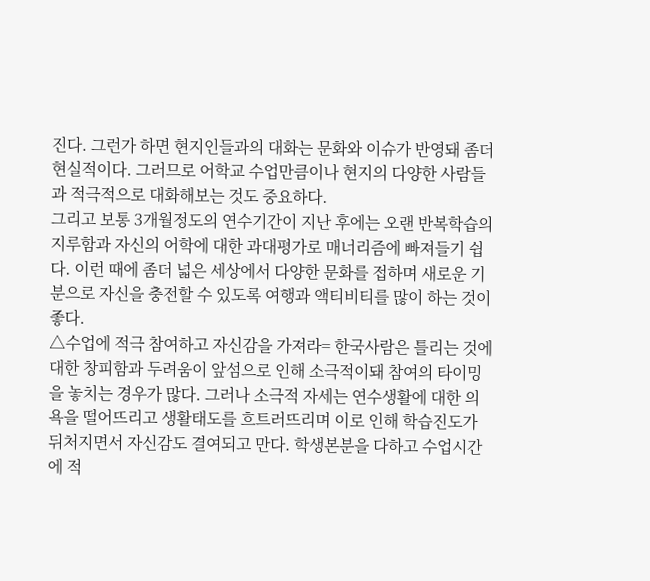진다. 그런가 하면 현지인들과의 대화는 문화와 이슈가 반영돼 좀더 현실적이다. 그러므로 어학교 수업만큼이나 현지의 다양한 사람들과 적극적으로 대화해보는 것도 중요하다.
그리고 보통 3개월정도의 연수기간이 지난 후에는 오랜 반복학습의 지루함과 자신의 어학에 대한 과대평가로 매너리즘에 빠져들기 쉽다. 이런 때에 좀더 넓은 세상에서 다양한 문화를 접하며 새로운 기분으로 자신을 충전할 수 있도록 여행과 액티비티를 많이 하는 것이 좋다.
△수업에 적극 참여하고 자신감을 가져라= 한국사람은 틀리는 것에 대한 창피함과 두려움이 앞섬으로 인해 소극적이돼 참여의 타이밍을 놓치는 경우가 많다. 그러나 소극적 자세는 연수생활에 대한 의욕을 떨어뜨리고 생활태도를 흐트러뜨리며 이로 인해 학습진도가 뒤처지면서 자신감도 결여되고 만다. 학생본분을 다하고 수업시간에 적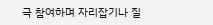극 참여하며 자리잡기나 질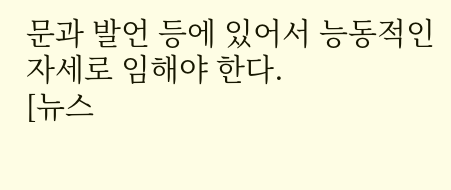문과 발언 등에 있어서 능동적인 자세로 임해야 한다.
[뉴스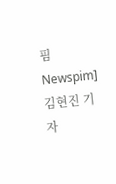핌 Newspim] 김현진 기자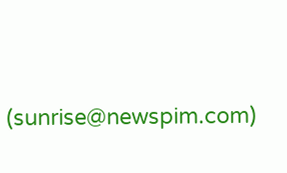(sunrise@newspim.com)